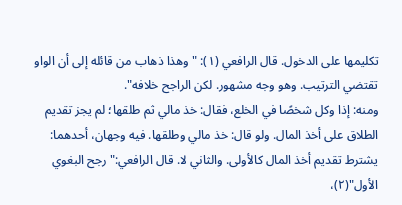تكليمها على الدخول. قال الرافعي (١): "وهذا ذهاب من قائله إلى أن الواو تقتضي الترتيب. وهو وجه مشهور. لكن الراجح خلافه".
ومنه: إذا وكل شخصًا في الخلع، فقال: خذ مالي ثم طلقها؛ لم يجز تقديم الطلاق على أخذ المال. ولو قال: خذ مالي وطلقها. فيه وجهان، أحدهما: يشترط تقديم أخذ المال كالأولى. والثاني لا. قال الرافعي:"رجح البغوي الأول"(٢)،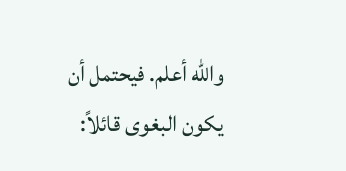والله أعلم. فيحتمل أن يكون البغوى قائلاً: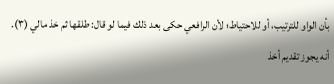بأن الواو للترتيب، أو للاحتياط؛ لأن الرافعي حكى بعد ذلك فيما لو قال: طلقها ثم خذ مالي (٣). أنه يجوز تقديم أخذ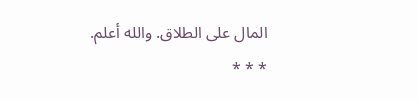المال على الطلاق. والله أعلم.
* * *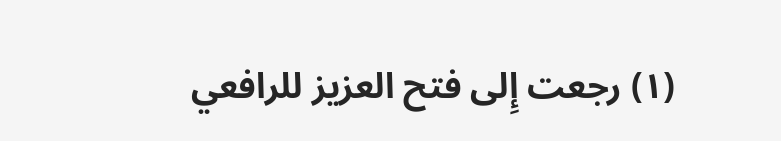(١) رجعت إِلى فتح العزيز للرافعي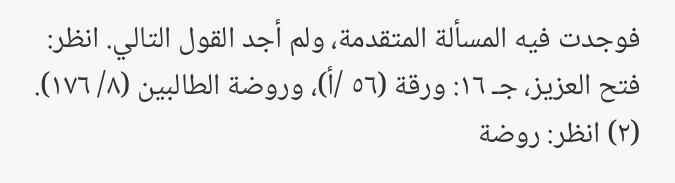فوجدت فيه المسألة المتقدمة، ولم أجد القول التالي. انظر: فتح العزيز، جـ ١٦: ورقة (٥٦ /أ)، وروضة الطالبين (٨/ ١٧٦). (٢) انظر: روضة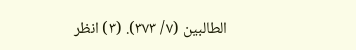الطالبين (٧/ ٣٧٣). (٣) انظر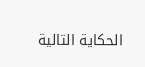الحكاية التالية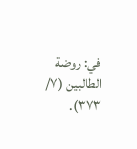في: روضة الطالبين (٧/ ٣٧٣).